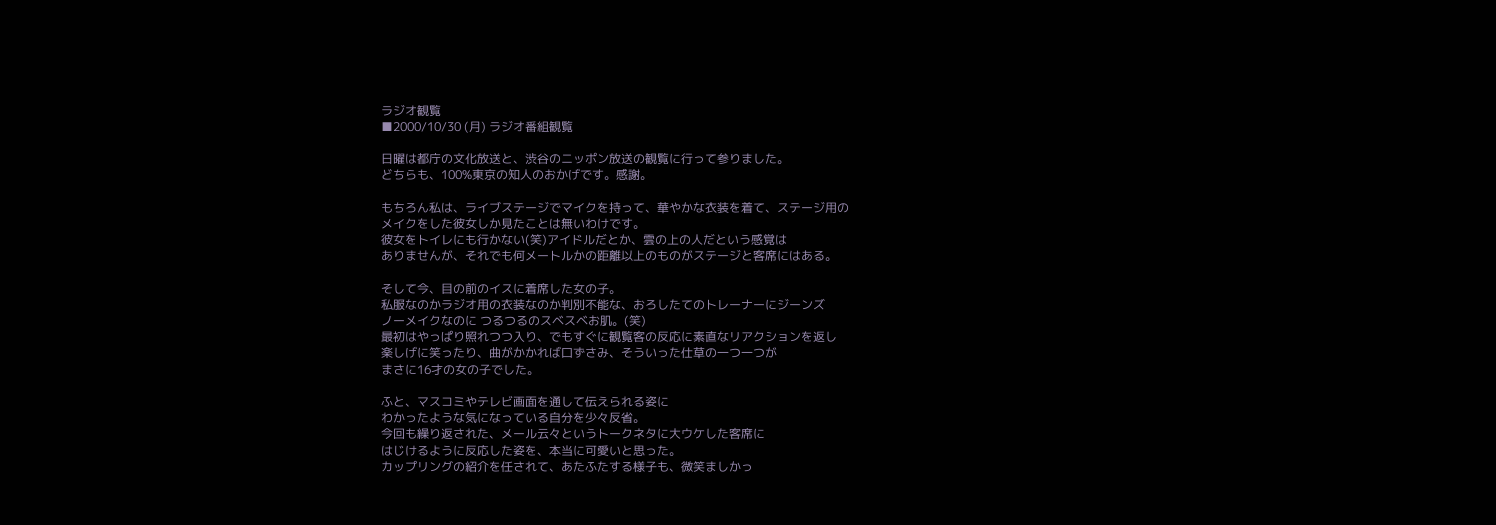ラジオ観覧
■2000/10/30 (月) ラジオ番組観覧

日曜は都庁の文化放送と、渋谷のニッポン放送の観覧に行って参りました。
どちらも、100%東京の知人のおかげです。感謝。

もちろん私は、ライブステージでマイクを持って、華やかな衣装を着て、ステージ用の
メイクをした彼女しか見たことは無いわけです。
彼女をトイレにも行かない(笑)アイドルだとか、雲の上の人だという感覚は
ありませんが、それでも何メートルかの距離以上のものがステージと客席にはある。

そして今、目の前のイスに着席した女の子。
私服なのかラジオ用の衣装なのか判別不能な、おろしたてのトレーナーにジーンズ
ノーメイクなのに つるつるのスベスベお肌。(笑)
最初はやっぱり照れつつ入り、でもすぐに観覧客の反応に素直なリアクションを返し
楽しげに笑ったり、曲がかかれば口ずさみ、そういった仕草の一つ一つが
まさに16才の女の子でした。

ふと、マスコミやテレビ画面を通して伝えられる姿に
わかったような気になっている自分を少々反省。
今回も繰り返された、メール云々というトークネタに大ウケした客席に
はじけるように反応した姿を、本当に可愛いと思った。
カップリングの紹介を任されて、あたふたする様子も、微笑ましかっ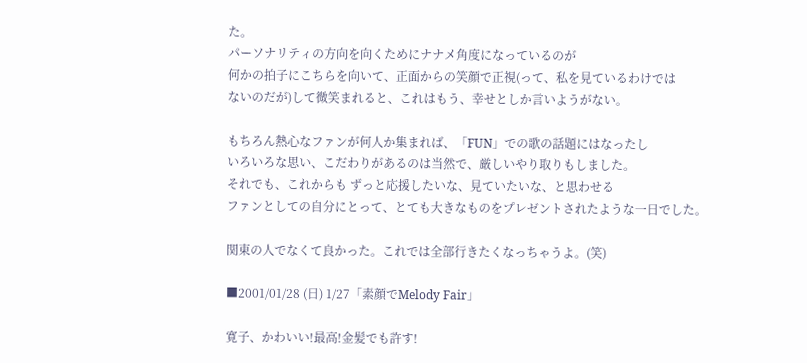た。
パーソナリティの方向を向くためにナナメ角度になっているのが
何かの拍子にこちらを向いて、正面からの笑顔で正視(って、私を見ているわけでは
ないのだが)して微笑まれると、これはもう、幸せとしか言いようがない。

もちろん熱心なファンが何人か集まれば、「FUN」での歌の話題にはなったし
いろいろな思い、こだわりがあるのは当然で、厳しいやり取りもしました。
それでも、これからも ずっと応援したいな、見ていたいな、と思わせる
ファンとしての自分にとって、とても大きなものをプレゼントされたような一日でした。

関東の人でなくて良かった。これでは全部行きたくなっちゃうよ。(笑)

■2001/01/28 (日) 1/27「素顔でMelody Fair」

寛子、かわいい!最高!金髪でも許す!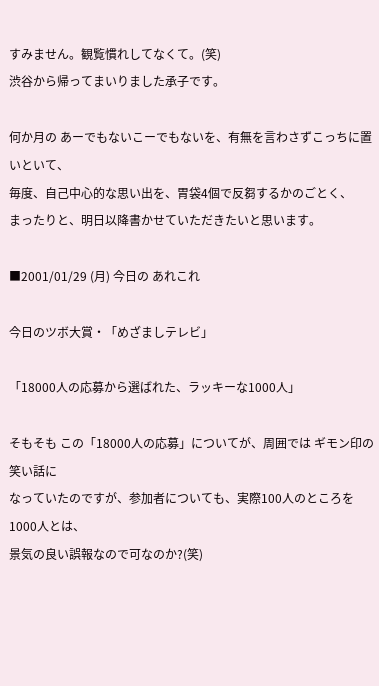すみません。観覧慣れしてなくて。(笑)
渋谷から帰ってまいりました承子です。

何か月の あーでもないこーでもないを、有無を言わさずこっちに置いといて、
毎度、自己中心的な思い出を、胃袋4個で反芻するかのごとく、
まったりと、明日以降書かせていただきたいと思います。

■2001/01/29 (月) 今日の あれこれ

今日のツボ大賞・「めざましテレビ」

「18000人の応募から選ばれた、ラッキーな1000人」

そもそも この「18000人の応募」についてが、周囲では ギモン印の笑い話に
なっていたのですが、参加者についても、実際100人のところを1000人とは、
景気の良い誤報なので可なのか?(笑)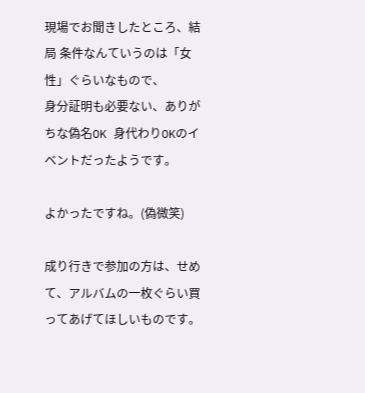現場でお聞きしたところ、結局 条件なんていうのは「女性」ぐらいなもので、
身分証明も必要ない、ありがちな偽名OK 身代わりOKのイベントだったようです。

よかったですね。(偽微笑)

成り行きで参加の方は、せめて、アルバムの一枚ぐらい買ってあげてほしいものです。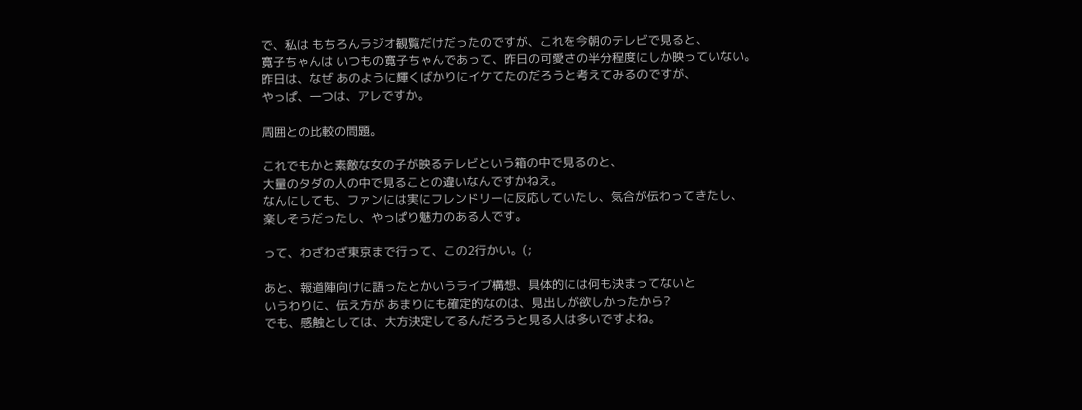で、私は もちろんラジオ観覧だけだったのですが、これを今朝のテレビで見ると、
寛子ちゃんは いつもの寛子ちゃんであって、昨日の可愛さの半分程度にしか映っていない。
昨日は、なぜ あのように輝くばかりにイケてたのだろうと考えてみるのですが、
やっぱ、一つは、アレですか。

周囲との比較の問題。

これでもかと素敵な女の子が映るテレビという箱の中で見るのと、
大量のタダの人の中で見ることの違いなんですかねえ。
なんにしても、ファンには実にフレンドリーに反応していたし、気合が伝わってきたし、
楽しそうだったし、やっぱり魅力のある人です。

って、わざわざ東京まで行って、この2行かい。(;

あと、報道陣向けに語ったとかいうライブ構想、具体的には何も決まってないと
いうわりに、伝え方が あまりにも確定的なのは、見出しが欲しかったから?
でも、感触としては、大方決定してるんだろうと見る人は多いですよね。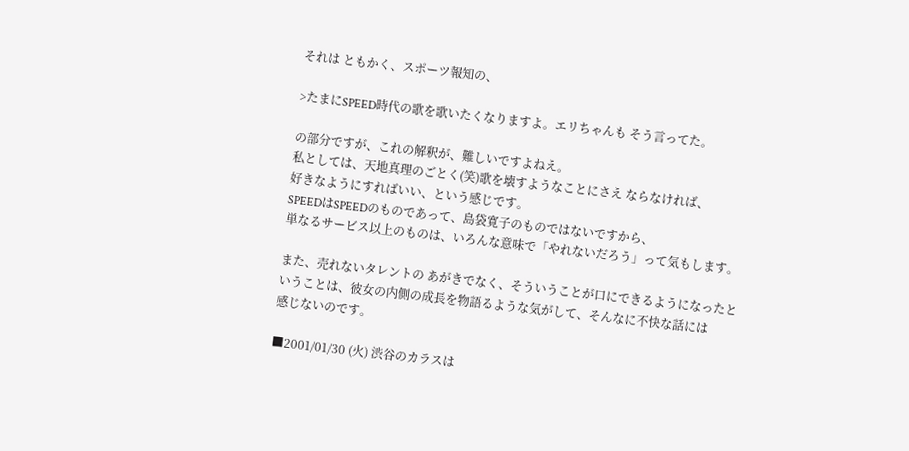それは ともかく、スポーツ報知の、

>たまにSPEED時代の歌を歌いたくなりますよ。エリちゃんも そう言ってた。

の部分ですが、これの解釈が、難しいですよねえ。
私としては、天地真理のごとく(笑)歌を壊すようなことにさえ ならなければ、
好きなようにすればいい、という感じです。
SPEEDはSPEEDのものであって、島袋寛子のものではないですから、
単なるサービス以上のものは、いろんな意味で「やれないだろう」って気もします。

また、売れないタレントの あがきでなく、そういうことが口にできるようになったと
いうことは、彼女の内側の成長を物語るような気がして、そんなに不快な話には
感じないのです。

■2001/01/30 (火) 渋谷のカラスは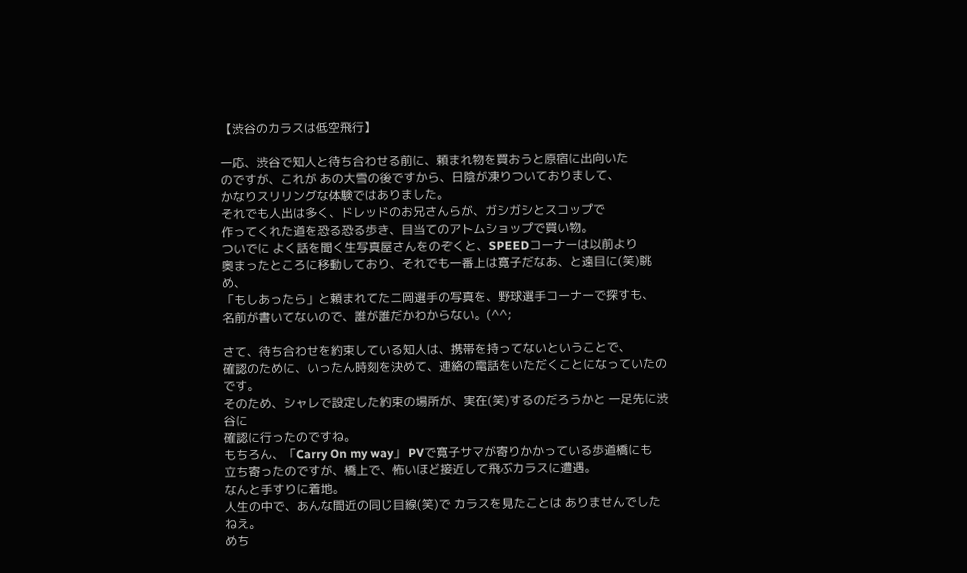【渋谷のカラスは低空飛行】

一応、渋谷で知人と待ち合わせる前に、頼まれ物を買おうと原宿に出向いた
のですが、これが あの大雪の後ですから、日陰が凍りついておりまして、
かなりスリリングな体験ではありました。
それでも人出は多く、ドレッドのお兄さんらが、ガシガシとスコップで
作ってくれた道を恐る恐る歩き、目当てのアトムショップで買い物。
ついでに よく話を聞く生写真屋さんをのぞくと、SPEEDコーナーは以前より
奥まったところに移動しており、それでも一番上は寛子だなあ、と遠目に(笑)眺め、
「もしあったら」と頼まれてたニ岡選手の写真を、野球選手コーナーで探すも、
名前が書いてないので、誰が誰だかわからない。(^^;

さて、待ち合わせを約束している知人は、携帯を持ってないということで、
確認のために、いったん時刻を決めて、連絡の電話をいただくことになっていたのです。
そのため、シャレで設定した約束の場所が、実在(笑)するのだろうかと 一足先に渋谷に
確認に行ったのですね。
もちろん、「Carry On my way」 PVで寛子サマが寄りかかっている歩道橋にも
立ち寄ったのですが、橋上で、怖いほど接近して飛ぶカラスに遭遇。
なんと手すりに着地。
人生の中で、あんな間近の同じ目線(笑)で カラスを見たことは ありませんでしたねえ。
めち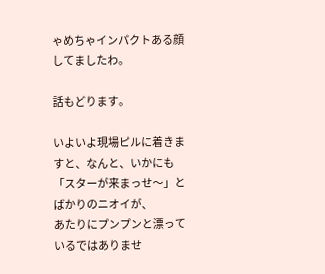ゃめちゃインパクトある顔してましたわ。

話もどります。

いよいよ現場ピルに着きますと、なんと、いかにも「スターが来まっせ〜」とばかりのニオイが、
あたりにプンプンと漂っているではありませ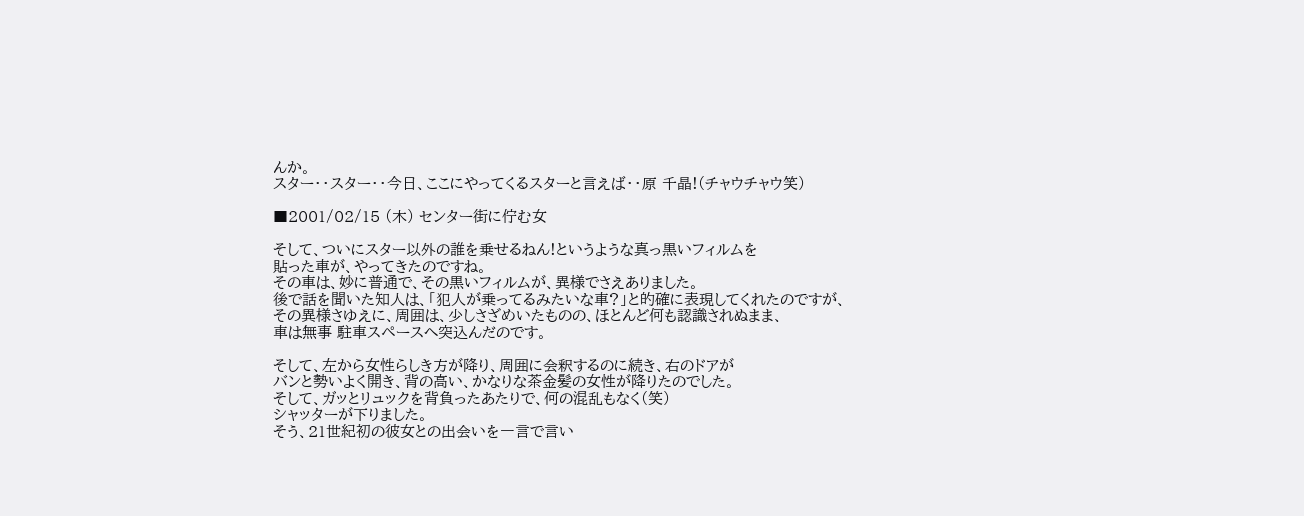んか。
スター・・スター・・今日、ここにやってくるスターと言えば・・原 千晶!(チャウチャウ笑)

■2001/02/15 (木) センター街に佇む女

そして、ついにスター以外の誰を乗せるねん!というような真っ黒いフィルムを
貼った車が、やってきたのですね。
その車は、妙に普通で、その黒いフィルムが、異様でさえありました。
後で話を聞いた知人は、「犯人が乗ってるみたいな車?」と的確に表現してくれたのですが、
その異様さゆえに、周囲は、少しさざめいたものの、ほとんど何も認識されぬまま、
車は無事 駐車スペースへ突込んだのです。

そして、左から女性らしき方が降り、周囲に会釈するのに続き、右のドアが
バンと勢いよく開き、背の高い、かなりな茶金髪の女性が降りたのでした。
そして、ガッとリュックを背負ったあたりで、何の混乱もなく(笑)
シャッターが下りました。
そう、21世紀初の彼女との出会いを一言で言い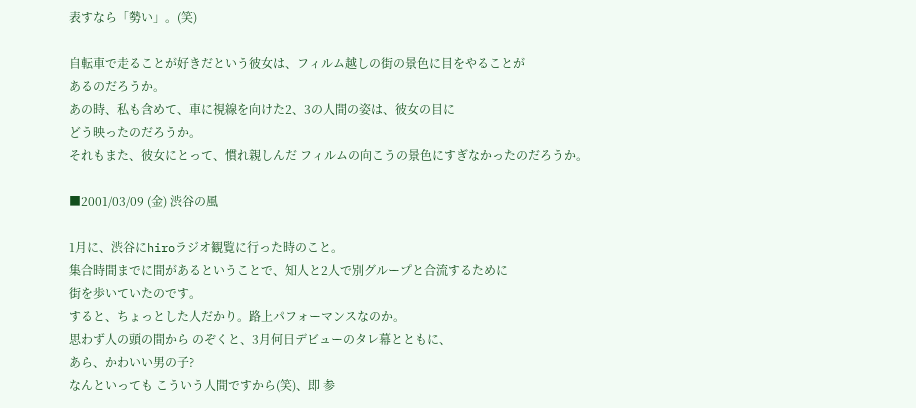表すなら「勢い」。(笑)

自転車で走ることが好きだという彼女は、フィルム越しの街の景色に目をやることが
あるのだろうか。
あの時、私も含めて、車に視線を向けた2、3の人間の姿は、彼女の目に
どう映ったのだろうか。
それもまた、彼女にとって、慣れ親しんだ フィルムの向こうの景色にすぎなかったのだろうか。

■2001/03/09 (金) 渋谷の風

1月に、渋谷にhiroラジオ観覧に行った時のこと。
集合時間までに間があるということで、知人と2人で別グループと合流するために
街を歩いていたのです。
すると、ちょっとした人だかり。路上パフォーマンスなのか。
思わず人の頭の間から のぞくと、3月何日デビューのタレ幕とともに、
あら、かわいい男の子?
なんといっても こういう人間ですから(笑)、即 参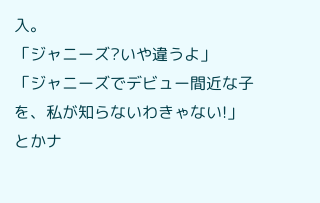入。
「ジャニーズ?いや違うよ」
「ジャニーズでデビュー間近な子を、私が知らないわきゃない!」
とかナ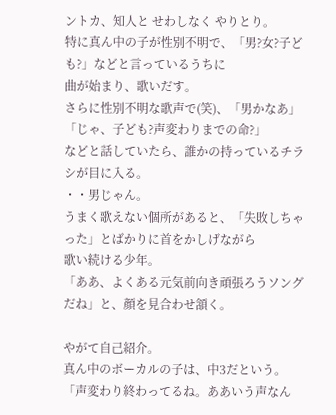ントカ、知人と せわしなく やりとり。
特に真ん中の子が性別不明で、「男?女?子ども?」などと言っているうちに
曲が始まり、歌いだす。
さらに性別不明な歌声で(笑)、「男かなあ」「じゃ、子ども?声変わりまでの命?」
などと話していたら、誰かの持っているチラシが目に入る。
・・男じゃん。
うまく歌えない個所があると、「失敗しちゃった」とばかりに首をかしげながら
歌い続ける少年。
「ああ、よくある元気前向き頑張ろうソングだね」と、顔を見合わせ頷く。

やがて自己紹介。
真ん中のボーカルの子は、中3だという。
「声変わり終わってるね。ああいう声なん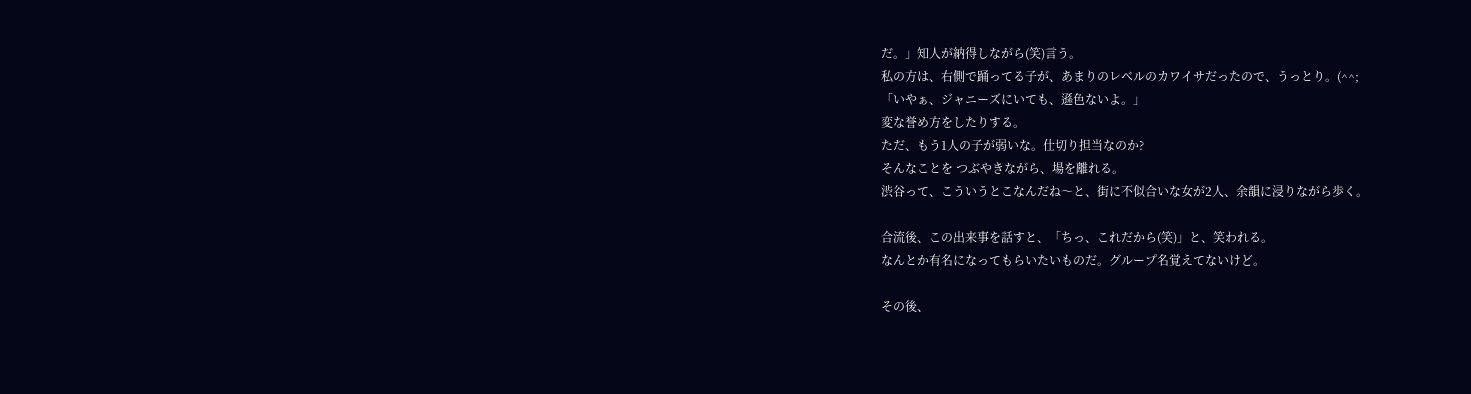だ。」知人が納得しながら(笑)言う。
私の方は、右側で踊ってる子が、あまりのレベルのカワイサだったので、うっとり。(^^;
「いやぁ、ジャニーズにいても、遜色ないよ。」
変な誉め方をしたりする。
ただ、もう1人の子が弱いな。仕切り担当なのか?
そんなことを つぶやきながら、場を離れる。
渋谷って、こういうとこなんだね〜と、街に不似合いな女が2人、余韻に浸りながら歩く。

合流後、この出来事を話すと、「ちっ、これだから(笑)」と、笑われる。
なんとか有名になってもらいたいものだ。グループ名覚えてないけど。

その後、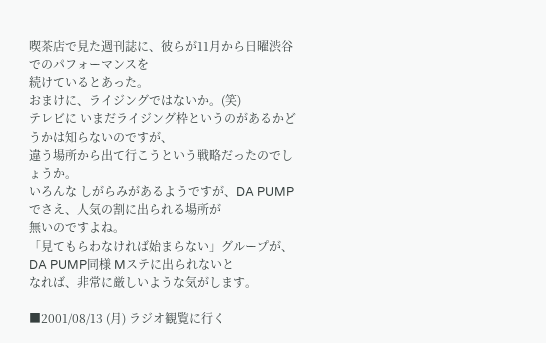喫茶店で見た週刊誌に、彼らが11月から日曜渋谷でのパフォーマンスを
続けているとあった。
おまけに、ライジングではないか。(笑)
テレビに いまだライジング枠というのがあるかどうかは知らないのですが、
違う場所から出て行こうという戦略だったのでしょうか。
いろんな しがらみがあるようですが、DA PUMPでさえ、人気の割に出られる場所が
無いのですよね。
「見てもらわなければ始まらない」グループが、DA PUMP同様 Mステに出られないと
なれば、非常に厳しいような気がします。

■2001/08/13 (月) ラジオ観覧に行く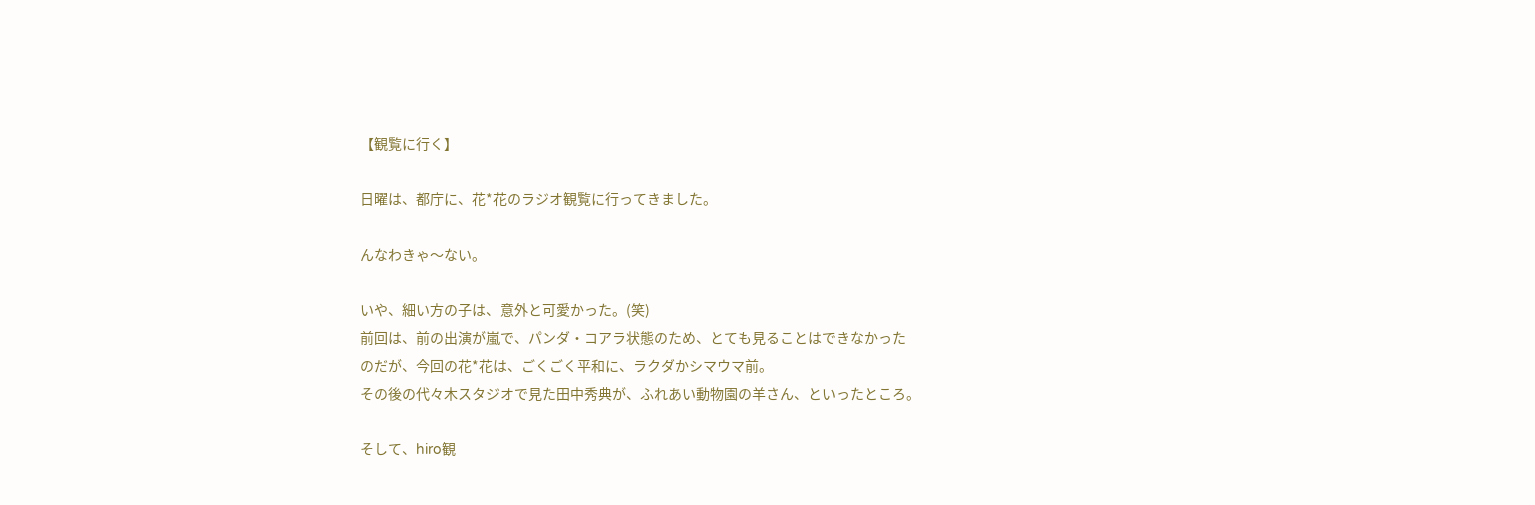【観覧に行く】

日曜は、都庁に、花*花のラジオ観覧に行ってきました。

んなわきゃ〜ない。

いや、細い方の子は、意外と可愛かった。(笑)
前回は、前の出演が嵐で、パンダ・コアラ状態のため、とても見ることはできなかった
のだが、今回の花*花は、ごくごく平和に、ラクダかシマウマ前。
その後の代々木スタジオで見た田中秀典が、ふれあい動物園の羊さん、といったところ。

そして、hiro観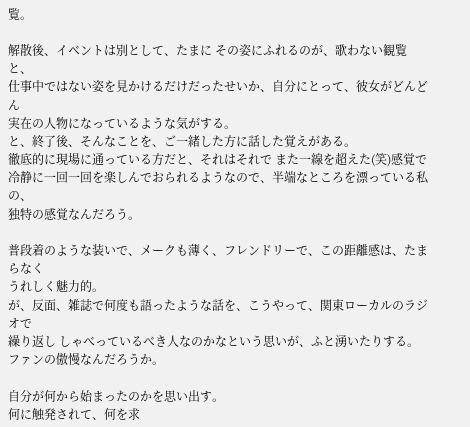覧。

解散後、イベントは別として、たまに その姿にふれるのが、歌わない観覧と、
仕事中ではない姿を見かけるだけだったせいか、自分にとって、彼女がどんどん
実在の人物になっているような気がする。
と、終了後、そんなことを、ご一緒した方に話した覚えがある。
徹底的に現場に通っている方だと、それはそれで また一線を超えた(笑)感覚で
冷静に一回一回を楽しんでおられるようなので、半端なところを漂っている私の、
独特の感覚なんだろう。

普段着のような装いで、メークも薄く、フレンドリーで、この距離感は、たまらなく
うれしく魅力的。
が、反面、雑誌で何度も語ったような話を、こうやって、関東ローカルのラジオで
繰り返し しゃべっているべき人なのかなという思いが、ふと湧いたりする。
ファンの傲慢なんだろうか。

自分が何から始まったのかを思い出す。
何に触発されて、何を求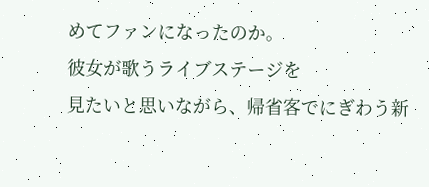めてファンになったのか。
彼女が歌うライブステージを
見たいと思いながら、帰省客でにぎわう新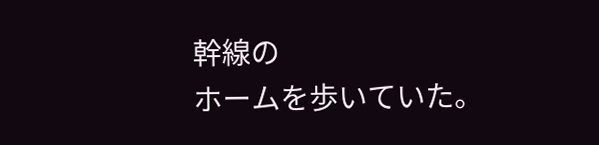幹線の
ホームを歩いていた。